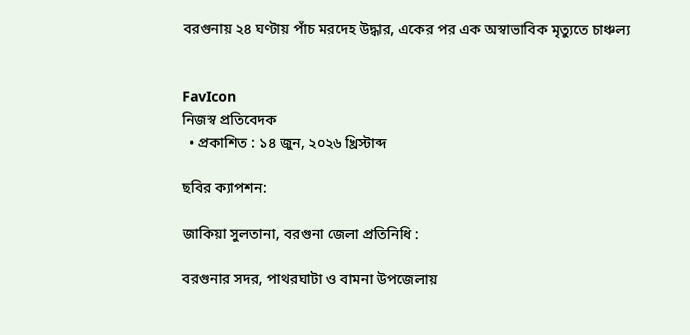বরগুনায় ২৪ ঘণ্টায় পাঁচ মরদেহ উদ্ধার, একের পর এক অস্বাভাবিক মৃত্যুতে চাঞ্চল্য


FavIcon
নিজস্ব প্রতিবেদক
  • প্রকাশিত : ১৪ জুন, ২০২৬ খ্রিস্টাব্দ

ছবির ক্যাপশন:

জাকিয়া সুলতানা, বরগুনা জেলা প্রতিনিধি :

বরগুনার সদর, পাথরঘাটা ও বামনা উপজেলায়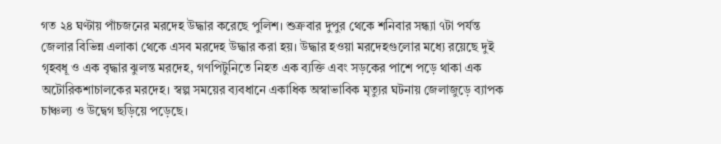গত ২৪ ঘণ্টায় পাঁচজনের মরদেহ উদ্ধার করেছে পুলিশ। শুক্রবার দুপুর থেকে শনিবার সন্ধ্যা ৭টা পর্যন্ত জেলার বিভিন্ন এলাকা থেকে এসব মরদেহ উদ্ধার করা হয়। উদ্ধার হওয়া মরদেহগুলোর মধ্যে রয়েছে দুই গৃহবধূ ও এক বৃদ্ধার ঝুলন্ত মরদেহ, গণপিটুনিতে নিহত এক ব্যক্তি এবং সড়কের পাশে পড়ে থাকা এক অটোরিকশাচালকের মরদেহ। স্বল্প সময়ের ব্যবধানে একাধিক অস্বাভাবিক মৃত্যুর ঘটনায় জেলাজুড়ে ব্যাপক চাঞ্চল্য ও উদ্বেগ ছড়িয়ে পড়েছে।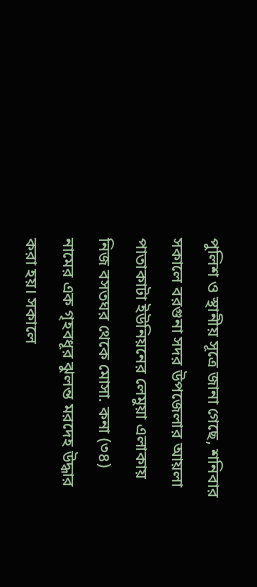পুলিশ ও স্থানীয় সূত্রে জানা গেছে, শনিবার সকালে বরগুনা সদর উপজেলার আয়লা পাতাকাটা ইউনিয়নের লেমুয়া এলাকায় নিজ বসতঘর থেকে মোসা. কনা (৩৪) নামের এক গৃহবধূর ঝুলন্ত মরদেহ উদ্ধার করা হয়। সকালে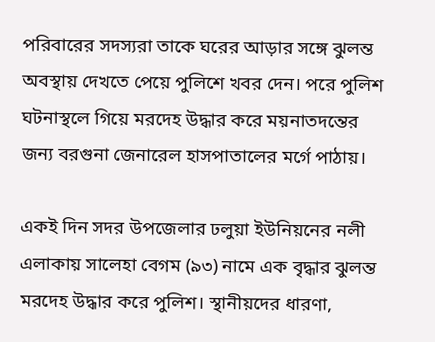পরিবারের সদস্যরা তাকে ঘরের আড়ার সঙ্গে ঝুলন্ত অবস্থায় দেখতে পেয়ে পুলিশে খবর দেন। পরে পুলিশ ঘটনাস্থলে গিয়ে মরদেহ উদ্ধার করে ময়নাতদন্তের জন্য বরগুনা জেনারেল হাসপাতালের মর্গে পাঠায়।

একই দিন সদর উপজেলার ঢলুয়া ইউনিয়নের নলী এলাকায় সালেহা বেগম (৯৩) নামে এক বৃদ্ধার ঝুলন্ত মরদেহ উদ্ধার করে পুলিশ। স্থানীয়দের ধারণা,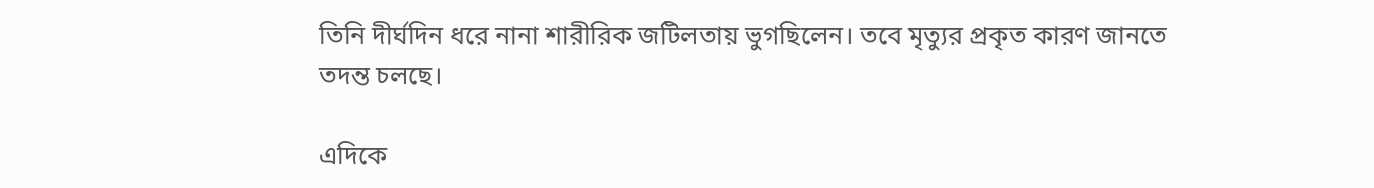তিনি দীর্ঘদিন ধরে নানা শারীরিক জটিলতায় ভুগছিলেন। তবে মৃত্যুর প্রকৃত কারণ জানতে তদন্ত চলছে।

এদিকে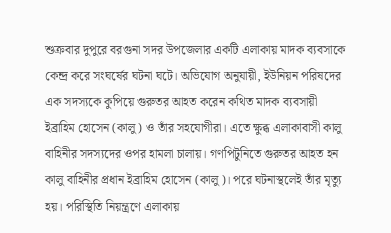শুক্রবার দুপুরে বরগুনা সদর উপজেলার একটি এলাকায় মাদক ব্যবসাকে কেন্দ্র করে সংঘর্ষের ঘটনা ঘটে। অভিযোগ অনুযায়ী, ইউনিয়ন পরিষদের এক সদস্যকে কুপিয়ে গুরুতর আহত করেন কথিত মাদক ব্যবসায়ী ইব্রাহিম হোসেন (কালু) ও তাঁর সহযোগীরা। এতে ক্ষুব্ধ এলাকাবাসী কালু বাহিনীর সদস্যদের ওপর হামলা চালায়। গণপিটুনিতে গুরুতর আহত হন কালু বাহিনীর প্রধান ইব্রাহিম হোসেন (কালু)। পরে ঘটনাস্থলেই তাঁর মৃত্যু হয়। পরিস্থিতি নিয়ন্ত্রণে এলাকায়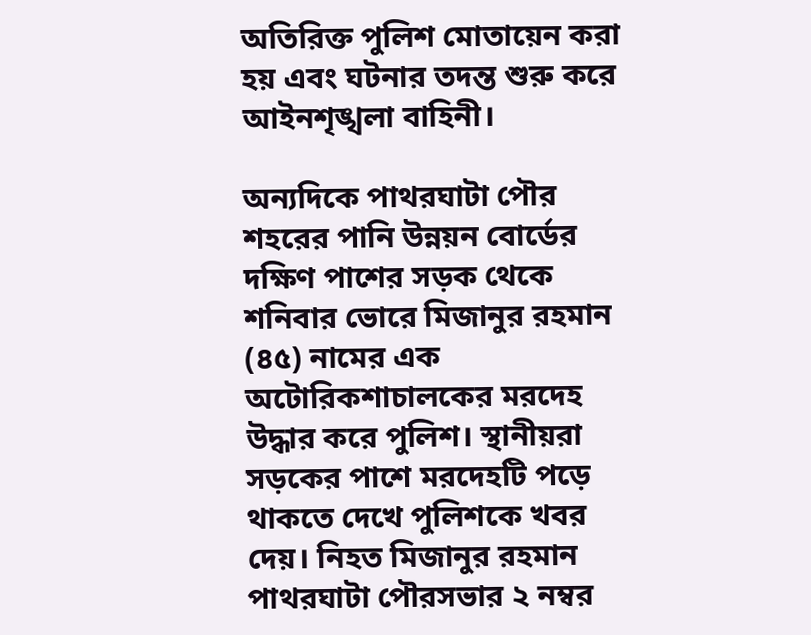অতিরিক্ত পুলিশ মোতায়েন করা হয় এবং ঘটনার তদন্ত শুরু করে আইনশৃঙ্খলা বাহিনী।

অন্যদিকে পাথরঘাটা পৌর শহরের পানি উন্নয়ন বোর্ডের দক্ষিণ পাশের সড়ক থেকে শনিবার ভোরে মিজানুর রহমান (৪৫) নামের এক অটোরিকশাচালকের মরদেহ উদ্ধার করে পুলিশ। স্থানীয়রা সড়কের পাশে মরদেহটি পড়ে থাকতে দেখে পুলিশকে খবর দেয়। নিহত মিজানুর রহমান পাথরঘাটা পৌরসভার ২ নম্বর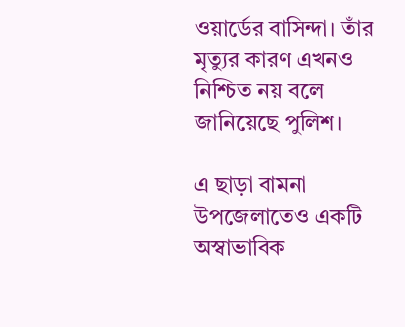ওয়ার্ডের বাসিন্দা। তাঁর মৃত্যুর কারণ এখনও নিশ্চিত নয় বলে জানিয়েছে পুলিশ।

এ ছাড়া বামনা উপজেলাতেও একটি অস্বাভাবিক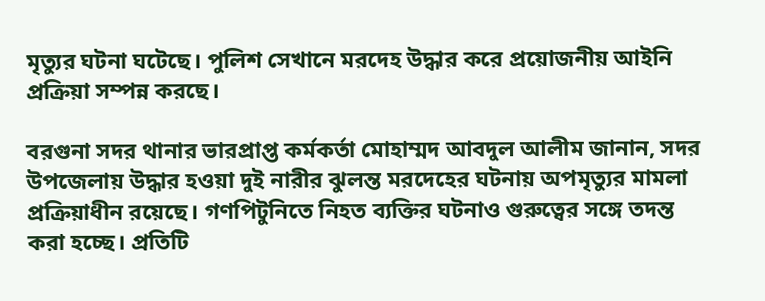মৃত্যুর ঘটনা ঘটেছে। পুলিশ সেখানে মরদেহ উদ্ধার করে প্রয়োজনীয় আইনি প্রক্রিয়া সম্পন্ন করছে।

বরগুনা সদর থানার ভারপ্রাপ্ত কর্মকর্তা মোহাম্মদ আবদুল আলীম জানান, সদর উপজেলায় উদ্ধার হওয়া দুই নারীর ঝুলন্ত মরদেহের ঘটনায় অপমৃত্যুর মামলা প্রক্রিয়াধীন রয়েছে। গণপিটুনিতে নিহত ব্যক্তির ঘটনাও গুরুত্বের সঙ্গে তদন্ত করা হচ্ছে। প্রতিটি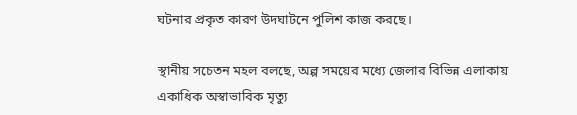ঘটনার প্রকৃত কারণ উদঘাটনে পুলিশ কাজ করছে।

স্থানীয় সচেতন মহল বলছে, অল্প সময়ের মধ্যে জেলার বিভিন্ন এলাকায় একাধিক অস্বাভাবিক মৃত্যু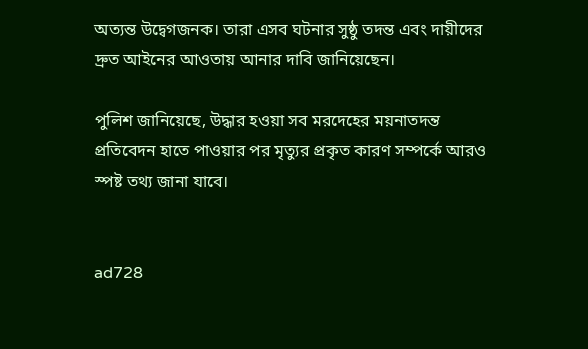অত্যন্ত উদ্বেগজনক। তারা এসব ঘটনার সুষ্ঠু তদন্ত এবং দায়ীদের দ্রুত আইনের আওতায় আনার দাবি জানিয়েছেন।

পুলিশ জানিয়েছে, উদ্ধার হওয়া সব মরদেহের ময়নাতদন্ত প্রতিবেদন হাতে পাওয়ার পর মৃত্যুর প্রকৃত কারণ সম্পর্কে আরও স্পষ্ট তথ্য জানা যাবে।


ad728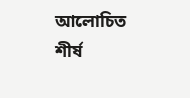আলোচিত শীর্ষ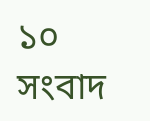১০ সংবাদ